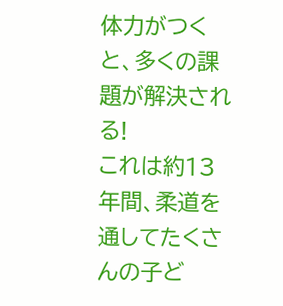体力がつくと、多くの課題が解決される!
これは約13年間、柔道を通してたくさんの子ど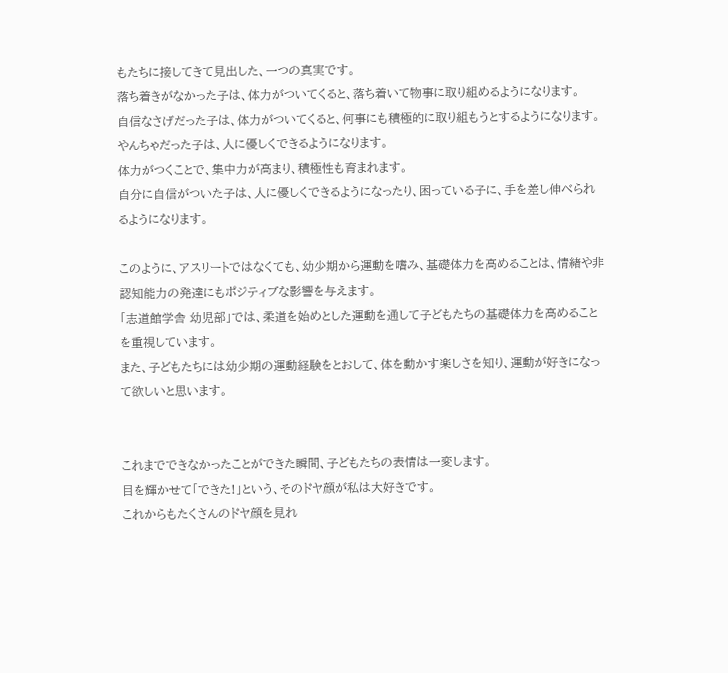もたちに接してきて見出した、一つの真実です。
落ち着きがなかった子は、体力がついてくると、落ち着いて物事に取り組めるようになります。
自信なさげだった子は、体力がついてくると、何事にも積極的に取り組もうとするようになります。
やんちゃだった子は、人に優しくできるようになります。
体力がつくことで、集中力が高まり、積極性も育まれます。
自分に自信がついた子は、人に優しくできるようになったり、困っている子に、手を差し伸べられるようになります。

このように、アスリートではなくても、幼少期から運動を嗜み、基礎体力を高めることは、情緒や非認知能力の発達にもポジティブな影響を与えます。
「志道館学舎 幼児部」では、柔道を始めとした運動を通して子どもたちの基礎体力を高めることを重視しています。
また、子どもたちには幼少期の運動経験をとおして、体を動かす楽しさを知り、運動が好きになって欲しいと思います。


これまでできなかったことができた瞬間、子どもたちの表情は一変します。
目を輝かせて「できた!」という、そのドヤ顔が私は大好きです。
これからもたくさんのドヤ顔を見れ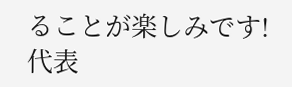ることが楽しみです!
代表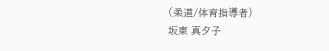(柔道/体育指導者)
坂東 真夕子